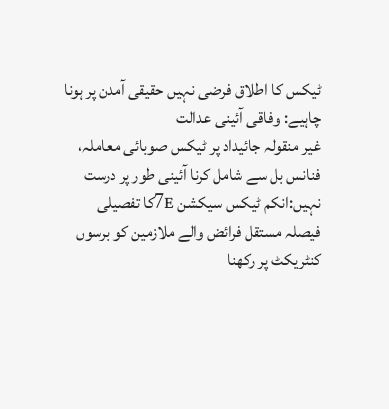ٹیکس کا اطلاق فرضی نہیں حقیقی آمدن پر ہونا چاہیے: وفاقی آئینی عدالت
غیر منقولہ جائیداد پر ٹیکس صوبائی معاملہ، فنانس بل سے شامل کرنا آئینی طور پر درست نہیں:انکم ٹیکس سیکشن 7Eکا تفصیلی فیصلہ مستقل فرائض والے ملازمین کو برسوں کنٹریکٹ پر رکھنا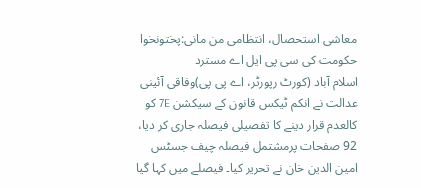معاشی استحصال، انتظامی من مانی:پختونخوا حکومت کی سی پی ایل اے مسترد
اسلام آباد (کورٹ رپورٹر، اے پی پی)وفاقی آئینی عدالت نے انکم ٹیکس قانون کے سیکشن 7E کو کالعدم قرار دینے کا تفصیلی فیصلہ جاری کر دیا، 92 صفحات پرمشتمل فیصلہ چیف جسٹس امین الدین خان نے تحریر کیا۔ فیصلے میں کہا گیا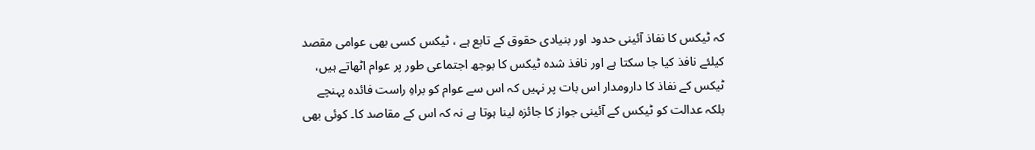کہ ٹیکس کا نفاذ آئینی حدود اور بنیادی حقوق کے تابع ہے ، ٹیکس کسی بھی عوامی مقصد کیلئے نافذ کیا جا سکتا ہے اور نافذ شدہ ٹیکس کا بوجھ اجتماعی طور پر عوام اٹھاتے ہیں، ٹیکس کے نفاذ کا دارومدار اس بات پر نہیں کہ اس سے عوام کو براہِ راست فائدہ پہنچے بلکہ عدالت کو ٹیکس کے آئینی جواز کا جائزہ لینا ہوتا ہے نہ کہ اس کے مقاصد کا۔ کوئی بھی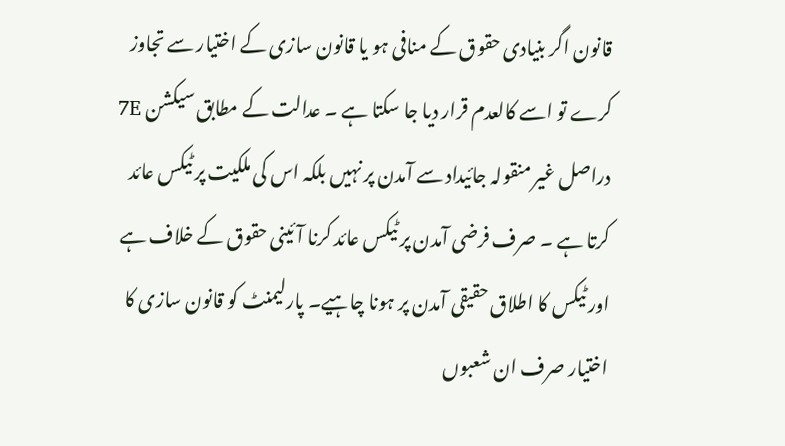قانون اگر بنیادی حقوق کے منافی ہو یا قانون سازی کے اختیار سے تجاوز کرے تو اسے کالعدم قرار دیا جا سکتا ہے ۔ عدالت کے مطابق سیکشن 7E دراصل غیر منقولہ جائیداد سے آمدن پر نہیں بلکہ اس کی ملکیت پر ٹیکس عائد کرتا ہے ۔ صرف فرضی آمدن پر ٹیکس عائد کرنا آئینی حقوق کے خلاف ہے اور ٹیکس کا اطلاق حقیقی آمدن پر ہونا چاہیے۔ پارلیمنٹ کو قانون سازی کا اختیار صرف ان شعبوں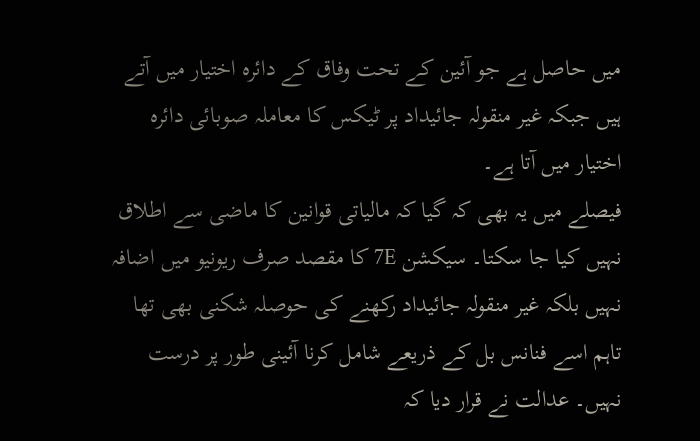میں حاصل ہے جو آئین کے تحت وفاق کے دائرہ اختیار میں آتے ہیں جبکہ غیر منقولہ جائیداد پر ٹیکس کا معاملہ صوبائی دائرہ اختیار میں آتا ہے۔
فیصلے میں یہ بھی کہ گیا کہ مالیاتی قوانین کا ماضی سے اطلاق نہیں کیا جا سکتا۔ سیکشن 7E کا مقصد صرف ریونیو میں اضافہ نہیں بلکہ غیر منقولہ جائیداد رکھنے کی حوصلہ شکنی بھی تھا تاہم اسے فنانس بل کے ذریعے شامل کرنا آئینی طور پر درست نہیں۔ عدالت نے قرار دیا کہ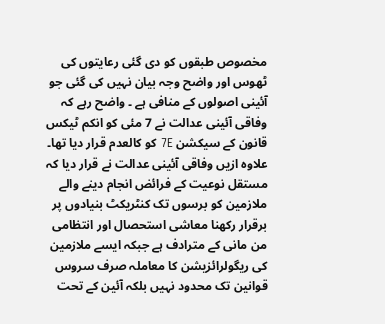مخصوص طبقوں کو دی گئی رعایتوں کی ٹھوس اور واضح وجہ بیان نہیں کی گئی جو آئینی اصولوں کے منافی ہے ۔ واضح رہے کہ وفاقی آئینی عدالت نے 7 مئی کو انکم ٹیکس قانون کے سیکشن 7E کو کالعدم قرار دیا تھا۔ علاوہ ازیں وفاقی آئینی عدالت نے قرار دیا کہ مستقل نوعیت کے فرائض انجام دینے والے ملازمین کو برسوں تک کنٹریکٹ بنیادوں پر برقرار رکھنا معاشی استحصال اور انتظامی من مانی کے مترادف ہے جبکہ ایسے ملازمین کی ریگولرائزیشن کا معاملہ صرف سروس قوانین تک محدود نہیں بلکہ آئین کے تحت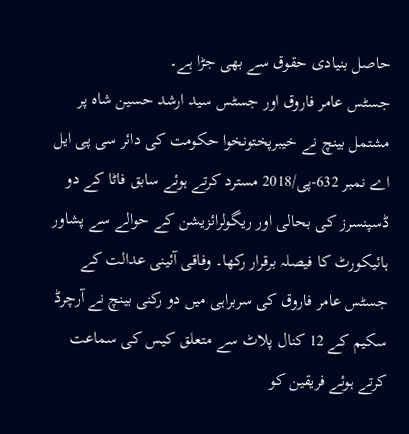حاصل بنیادی حقوق سے بھی جڑا ہے۔
جسٹس عامر فاروق اور جسٹس سید ارشد حسین شاہ پر مشتمل بینچ نے خیبرپختونخوا حکومت کی دائر سی پی ایل اے نمبر 632-پی/2018 مسترد کرتے ہوئے سابق فاٹا کے دو ڈسپنسرز کی بحالی اور ریگولرائزیشن کے حوالے سے پشاور ہائیکورٹ کا فیصلہ برقرار رکھا۔ وفاقی آئینی عدالت کے جسٹس عامر فاروق کی سربراہی میں دو رکنی بینچ نے آرچرڈ سکیم کے 12 کنال پلاٹ سے متعلق کیس کی سماعت کرتے ہوئے فریقین کو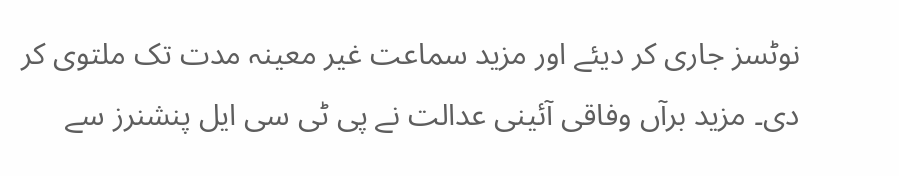نوٹسز جاری کر دیئے اور مزید سماعت غیر معینہ مدت تک ملتوی کر دی۔ مزید برآں وفاقی آئینی عدالت نے پی ٹی سی ایل پنشنرز سے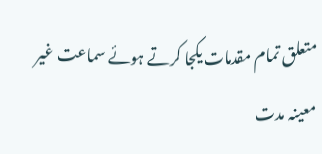متعلق تمام مقدمات یکجا کرتے ہوئے سماعت غیر معینہ مدت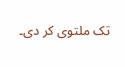تک ملتوی کر دی۔